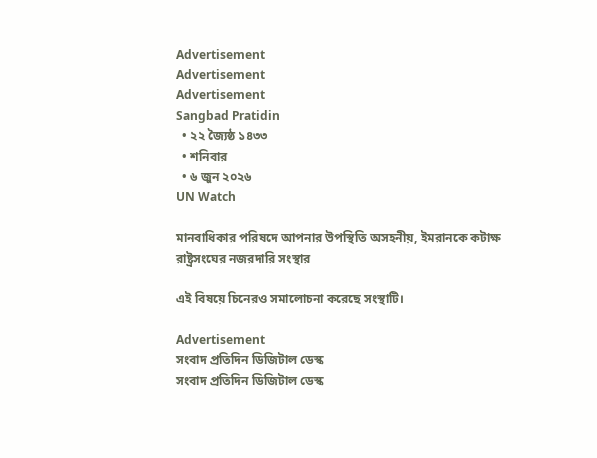Advertisement
Advertisement
Advertisement
Sangbad Pratidin
  • ২২ জ্যৈষ্ঠ ১৪৩৩
  • শনিবার
  • ৬ জুন ২০২৬
UN Watch

মানবাধিকার পরিষদে আপনার উপস্থিতি অসহনীয়, ইমরানকে কটাক্ষ রাষ্ট্রসংঘের নজরদারি সংস্থার

এই বিষয়ে চিনেরও সমালোচনা করেছে সংস্থাটি।

Advertisement
সংবাদ প্রতিদিন ডিজিটাল ডেস্ক
সংবাদ প্রতিদিন ডিজিটাল ডেস্ক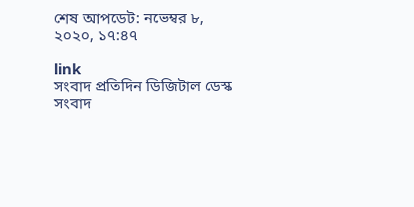শেষ আপডেট: নভেম্বর ৮, ২০২০, ১৭:৪৭

link
সংবাদ প্রতিদিন ডিজিটাল ডেস্ক
সংবাদ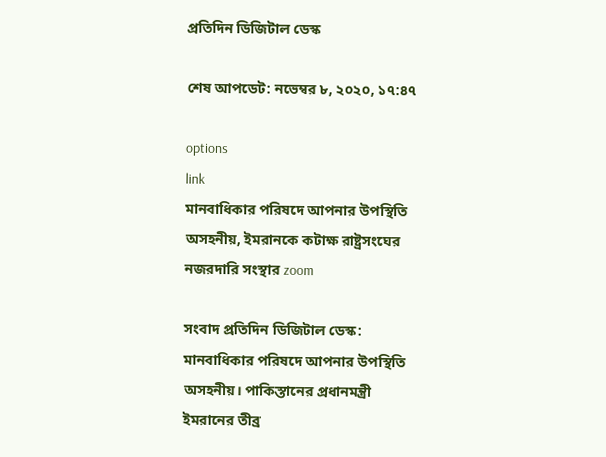প্রতিদিন ডিজিটাল ডেস্ক

শেষ আপডেট: নভেম্বর ৮, ২০২০, ১৭:৪৭

options
link
মানবাধিকার পরিষদে আপনার উপস্থিতি অসহনীয়, ইমরানকে কটাক্ষ রাষ্ট্রসংঘের নজরদারি সংস্থার zoom

সংবাদ প্রতিদিন ডিজিটাল ডেস্ক: মানবাধিকার পরিষদে আপনার উপস্থিতি অসহনীয়। পাকিস্তানের প্রধানমন্ত্রী ইমরানের তীব্র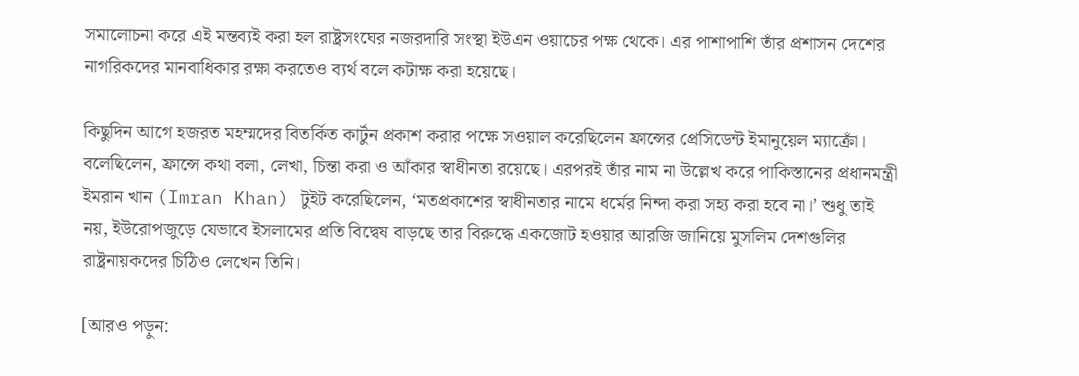সমালোচনা করে এই মন্তব্যই করা হল রাষ্ট্রসংঘের নজরদারি সংস্থা ইউএন ওয়াচের পক্ষ থেকে। এর পাশাপাশি তাঁর প্রশাসন দেশের নাগরিকদের মানবাধিকার রক্ষা করতেও ব্যর্থ বলে কটাক্ষ করা হয়েছে।

কিছুদিন আগে হজরত মহম্মদের বিতর্কিত কার্টুন প্রকাশ করার পক্ষে সওয়াল করেছিলেন ফ্রান্সের প্রেসিডেন্ট ইমানুয়েল ম্যাক্রোঁ। বলেছিলেন, ফ্রান্সে কথা বলা, লেখা, চিন্তা করা ও আঁকার স্বাধীনতা রয়েছে। এরপরই তাঁর নাম না উল্লেখ করে পাকিস্তানের প্রধানমন্ত্রী ইমরান খান (Imran Khan) টুইট করেছিলেন, ‘মতপ্রকাশের স্বাধীনতার নামে ধর্মের নিন্দা করা সহ্য করা হবে না।’ শুধু তাই নয়, ইউরোপজুড়ে যেভাবে ইসলামের প্রতি বিদ্বেষ বাড়ছে তার বিরুদ্ধে একজোট হওয়ার আরজি জানিয়ে মুসলিম দেশগুলির রাষ্ট্রনায়কদের চিঠিও লেখেন তিনি।

[আরও পড়ুন: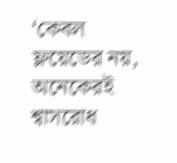‘কেবল ফ্লয়েডের নয়, অনেকেরই শ্বাসরোধ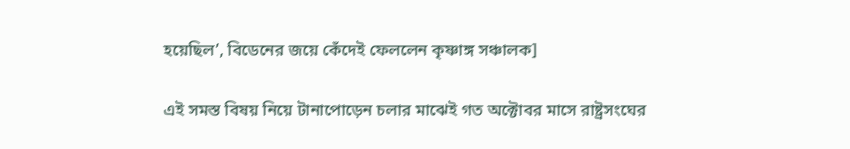হয়েছিল’, বিডেনের জয়ে কেঁদেই ফেললেন কৃষ্ণাঙ্গ সঞ্চালক]

এই সমস্ত বিষয় নিয়ে টানাপোড়েন চলার মাঝেই গত অক্টোবর মাসে রাষ্ট্রসংঘের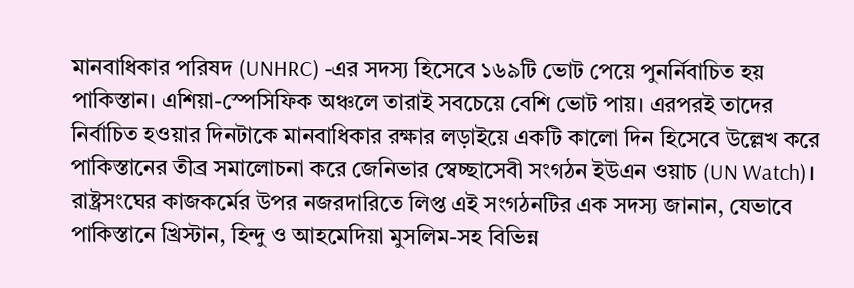মানবাধিকার পরিষদ (UNHRC) -এর সদস্য হিসেবে ১৬৯টি ভোট পেয়ে পুনর্নিবাচিত হয় পাকিস্তান। এশিয়া-স্পেসিফিক অঞ্চলে তারাই সবচেয়ে বেশি ভোট পায়। এরপরই তাদের নির্বাচিত হওয়ার দিনটাকে মানবাধিকার রক্ষার লড়াইয়ে একটি কালো দিন হিসেবে উল্লেখ করে পাকিস্তানের তীব্র সমালোচনা করে জেনিভার স্বেচ্ছাসেবী সংগঠন ইউএন ওয়াচ (UN Watch)। রাষ্ট্রসংঘের কাজকর্মের উপর নজরদারিতে লিপ্ত এই সংগঠনটির এক সদস্য জানান, যেভাবে পাকিস্তানে খ্রিস্টান, হিন্দু ও আহমেদিয়া মুসলিম-সহ বিভিন্ন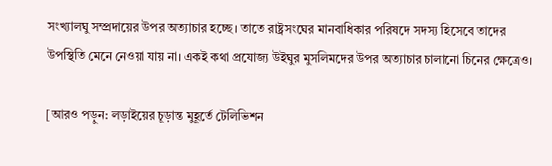সংখ্যালঘু সম্প্রদায়ের উপর অত্যাচার হচ্ছে। তাতে রাষ্ট্রসংঘের মানবাধিকার পরিষদে সদস্য হিসেবে তাদের উপস্থিতি মেনে নেওয়া যায় না। একই কথা প্রযোজ্য উইঘুর মুসলিমদের উপর অত্যাচার চালানো চিনের ক্ষেত্রেও।

[আরও পড়ুন: লড়াইয়ের চূড়ান্ত মুহূর্তে টেলিভিশন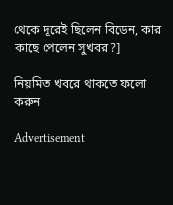থেকে দূরেই ছিলেন বিডেন, কার কাছে পেলেন সুখবর?]

নিয়মিত খবরে থাকতে ফলো করুন

Advertisement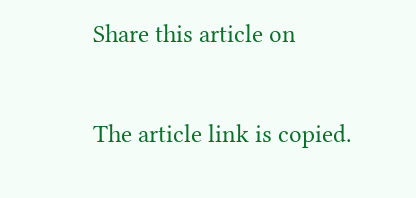Share this article on

The article link is copied.